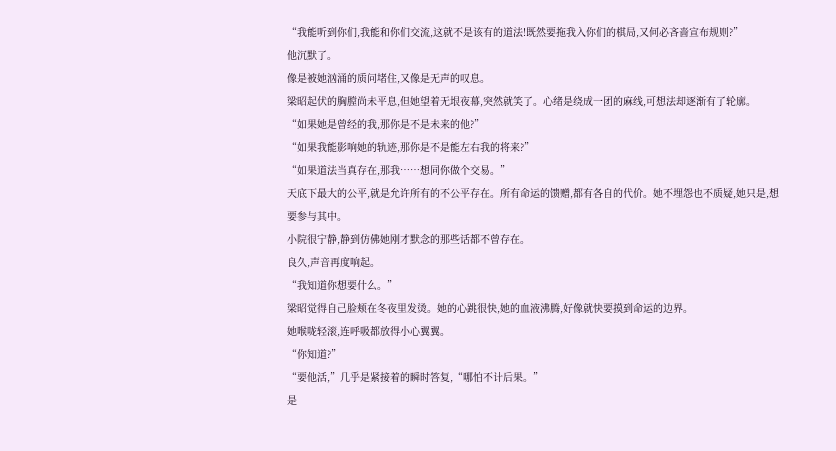“我能听到你们,我能和你们交流,这就不是该有的道法!既然要拖我入你们的棋局,又何必吝啬宣布规则?”
他沉默了。
像是被她汹涌的质问堵住,又像是无声的叹息。
梁昭起伏的胸膛尚未平息,但她望着无垠夜幕,突然就笑了。心绪是绕成一团的麻线,可想法却逐渐有了轮廓。
“如果她是曾经的我,那你是不是未来的他?”
“如果我能影响她的轨迹,那你是不是能左右我的将来?”
“如果道法当真存在,那我……想同你做个交易。”
天底下最大的公平,就是允许所有的不公平存在。所有命运的馈赠,都有各自的代价。她不埋怨也不质疑,她只是,想要参与其中。
小院很宁静,静到仿佛她刚才默念的那些话都不曾存在。
良久,声音再度响起。
“我知道你想要什么。”
梁昭觉得自己脸颊在冬夜里发烫。她的心跳很快,她的血液沸腾,好像就快要摸到命运的边界。
她喉咙轻滚,连呼吸都放得小心翼翼。
“你知道?”
“要他活,”几乎是紧接着的瞬时答复,“哪怕不计后果。”
是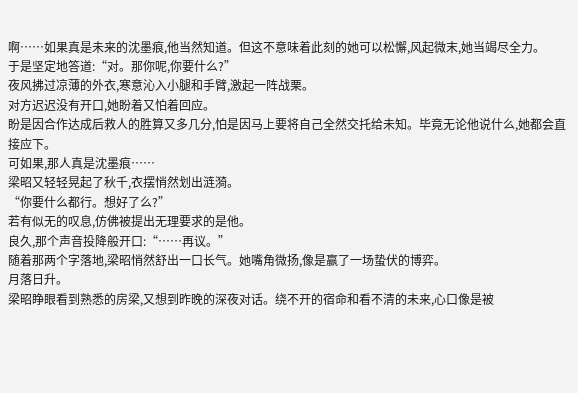啊……如果真是未来的沈墨痕,他当然知道。但这不意味着此刻的她可以松懈,风起微末,她当竭尽全力。
于是坚定地答道:“对。那你呢,你要什么?”
夜风拂过凉薄的外衣,寒意沁入小腿和手臂,激起一阵战栗。
对方迟迟没有开口,她盼着又怕着回应。
盼是因合作达成后救人的胜算又多几分,怕是因马上要将自己全然交托给未知。毕竟无论他说什么,她都会直接应下。
可如果,那人真是沈墨痕……
梁昭又轻轻晃起了秋千,衣摆悄然划出涟漪。
“你要什么都行。想好了么?”
若有似无的叹息,仿佛被提出无理要求的是他。
良久,那个声音投降般开口:“……再议。”
随着那两个字落地,梁昭悄然舒出一口长气。她嘴角微扬,像是赢了一场蛰伏的博弈。
月落日升。
梁昭睁眼看到熟悉的房梁,又想到昨晚的深夜对话。绕不开的宿命和看不清的未来,心口像是被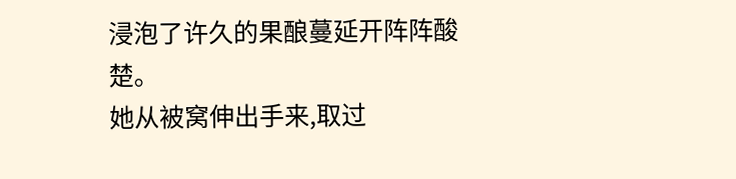浸泡了许久的果酿蔓延开阵阵酸楚。
她从被窝伸出手来,取过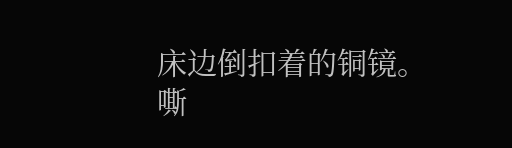床边倒扣着的铜镜。
嘶